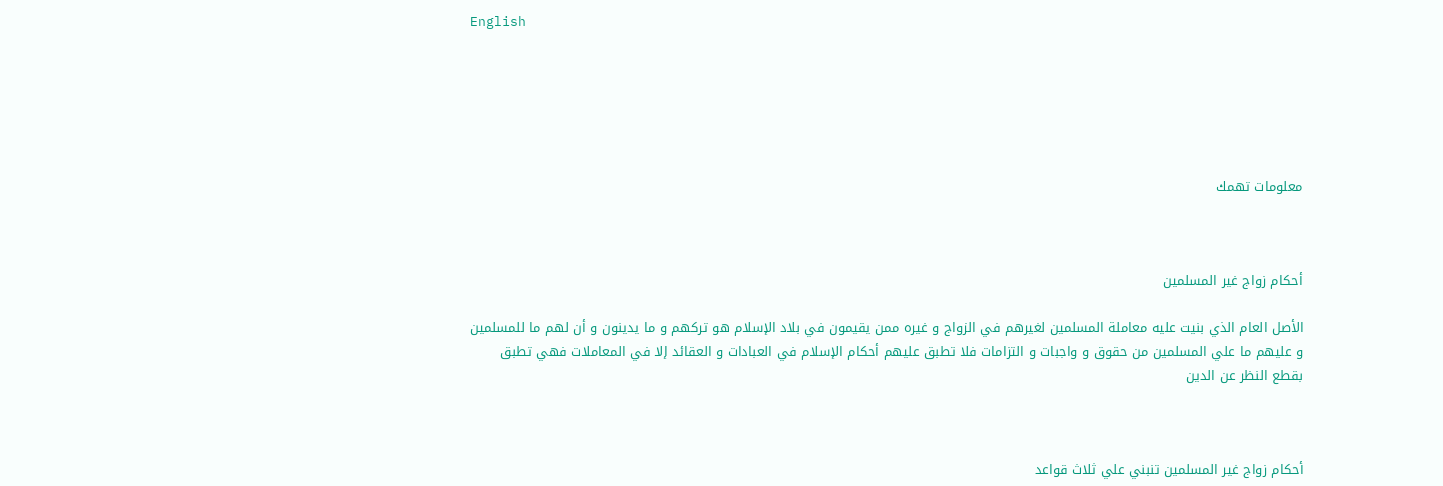English






معلومات تهمك



أحكام زواج غير المسلمين

الأصل العام الذي بنيت عليه معاملة المسلمين لغيرهم في الزواج و غيره ممن يقيمون في بلاد الإسلام هو تركهم و ما يدينون و أن لهم ما للمسلمين و عليهم ما علي المسلمين من حقوق و واجبات و التزامات فلا تطبق عليهم أحكام الإسلام في العبادات و العقائد إلا في المعاملات فهي تطبق بقطع النظر عن الدين



أحكام زواج غير المسلمين تنبني علي ثلاث قواعد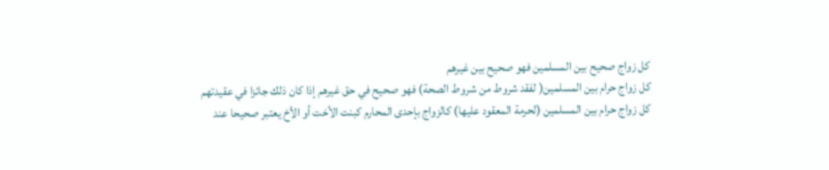كل زواج صحيح بين المسلمين فهو صحيح بين غيرهم
كل زواج حرام بين المسلمين( لفقد شروط من شروط الصحة) فهو صحيح في حق غيرهم إذا كان ذلك جائزا في عقيدتهم
كل زواج حرام بين المسلمين (لحرمة المعقود عليها) كالزواج بإحدى المحارم كبنت الأخت أو الأخ يعتبر صحيحا عند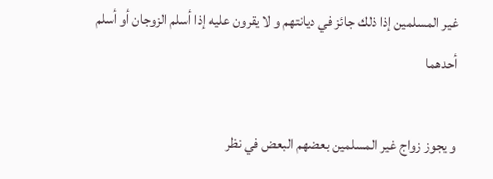غير المسلمين إذا ذلك جائز في ديانتهم و لا يقرون عليه إذا أسلم الزوجان أو أسلم أحدهما

و يجوز زواج غير المسلمين بعضهم البعض في نظر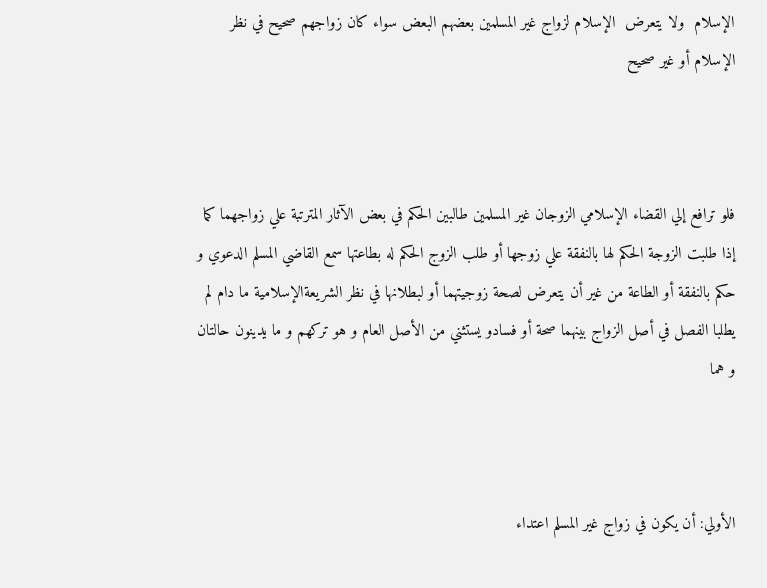الإسلام  ولا يتعرض  الإسلام لزواج غير المسلمين بعضهم البعض سواء كان زواجهم صحيح في نظر الإسلام أو غير صحيح



فلو ترافع إلي القضاء الإسلامي الزوجان غير المسلمين طالبين الحكم في بعض الآثار المترتبة علي زواجهما كما إذا طلبت الزوجة الحكم لها بالنفقة علي زوجها أو طلب الزوج الحكم له بطاعتها سمع القاضي المسلم الدعوي و حكم بالنفقة أو الطاعة من غير أن يتعرض لصحة زوجيتهما أو لبطلانها في نظر الشريعةالإسلامية ما دام لم يطلبا الفصل في أصل الزواج بينهما صحة أو فسادو يستثني من الأصل العام و هو تركهم و ما يدينون حالتان و هما



الأولي: أن يكون في زواج غير المسلم اعتداء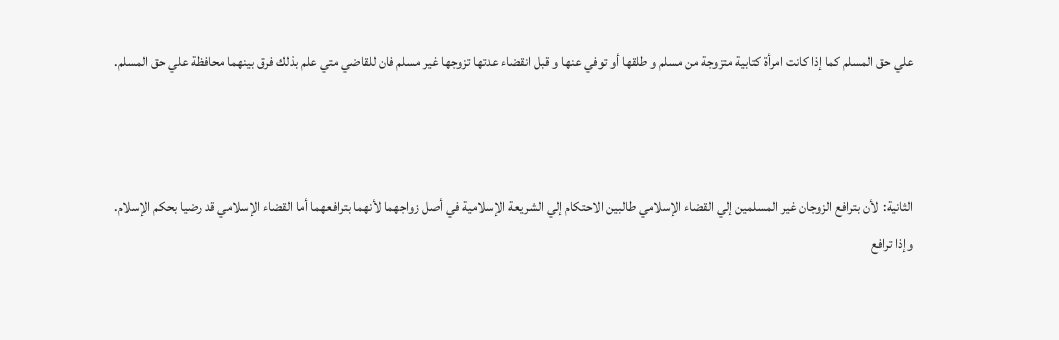علي حق المسلم كما إذا كانت امرأة كتابية متزوجة من مسلم و طلقها أو توفي عنها و قبل انقضاء عدتها تزوجها غير مسلم فان للقاضي متي علم بذلك فرق بينهما محافظة علي حق المسلم.



الثانية:  لأن بترافع الزوجان غير المسلمين إلي القضاء الإسلامي طالبين الاحتكام إلي الشريعة الإسلامية في أصل زواجهما لأنهما بترافعهما أما القضاء الإسلامي قد رضيا بحكم الإسلام.
وإذا ترافع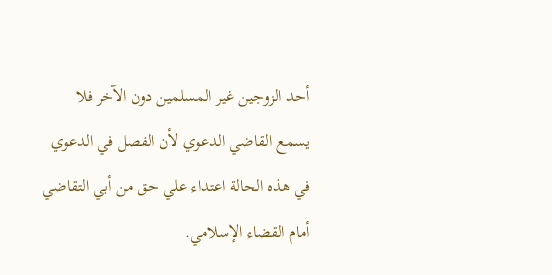أحد الزوجين غير المسلمين دون الآخر فلا يسمع القاضي الدعوي لأن الفصل في الدعوي في هذه الحالة اعتداء علي حق من أبي التقاضي أمام القضاء الإسلامي.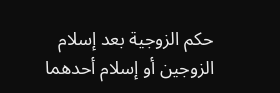حكم الزوجية بعد إسلام الزوجين أو إسلام أحدهما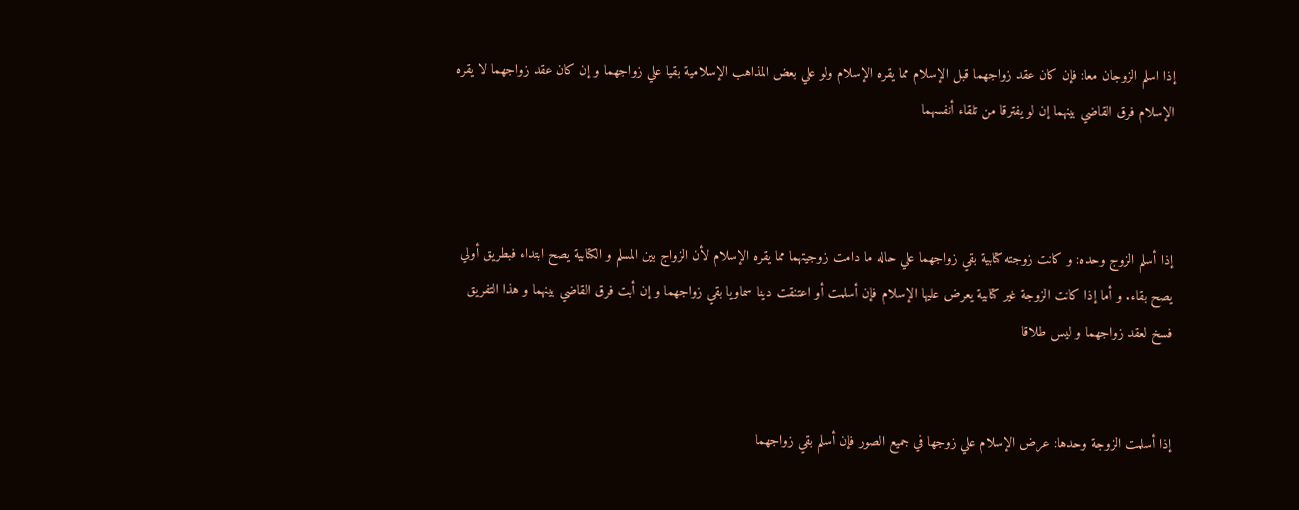إذا اسلم الزوجان معا: فإن كان عقد زواجهما قبل الإسلام مما يقره الإسلام ولو علي بعض المذاهب الإسلامية بقيا علي زواجهما و إن كان عقد زواجهما لا يقره الإسلام فرق القاضي بينهما إن لو يفترقا من تلقاء أنفسهما



إذا أسلم الزوج وحده: و كانت زوجته كتابية بقي زواجهما علي حاله ما دامت زوجيتهما مما يقره الإسلام لأن الزواج بين المسلم و الكتابية يصح ابتداء فبطريق أولي يصح بقاء. و أما إذا كانت الزوجة غير كتابية يعرض عليها الإسلام فإن أسلمت أو اعتنقت دينا سماويا بقي زواجهما و إن أبت فرق القاضي بينهما و هذا التفريق فسخ لعقد زواجهما و ليس طلاقا


إذا أسلمت الزوجة وحدها: عرض الإسلام علي زوجها في جميع الصور فإن أسلم بقي زواجهما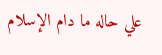علي حاله ما دام الإسلام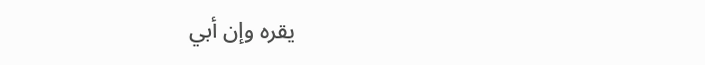يقره وإن أبي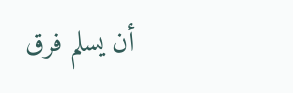أن يسلم فرق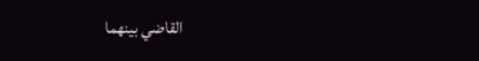القاضي بينهما